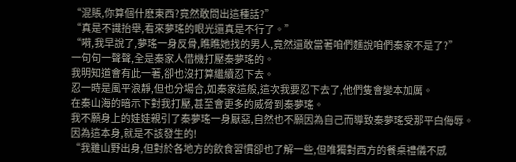“混賬,你算個什麽東西?竟然敢問出這種話?”
“真是不識抬舉,看來夢瑤的眼光還真是不行了。”
“嗬,我早說了,夢瑤一身反骨,瞧瞧她找的男人,竟然還敢當著咱們麵說咱們秦家不是了?”
一句句一聲聲,全是秦家人借機打壓秦夢瑤的。
我明知道會有此一著,卻也沒打算繼續忍下去。
忍一時是風平浪靜,但也分場合,如秦家這般,這次我要忍下去了,他們隻會變本加厲。
在秦山海的暗示下對我打壓,甚至會更多的威脅到秦夢瑤。
我不願身上的娃娃親引了秦夢瑤一身厭惡,自然也不願因為自己而導致秦夢瑤受那平白侮辱。
因為這本身,就是不該發生的!
“我雖山野出身,但對於各地方的飲食習慣卻也了解一些,但唯獨對西方的餐桌禮儀不感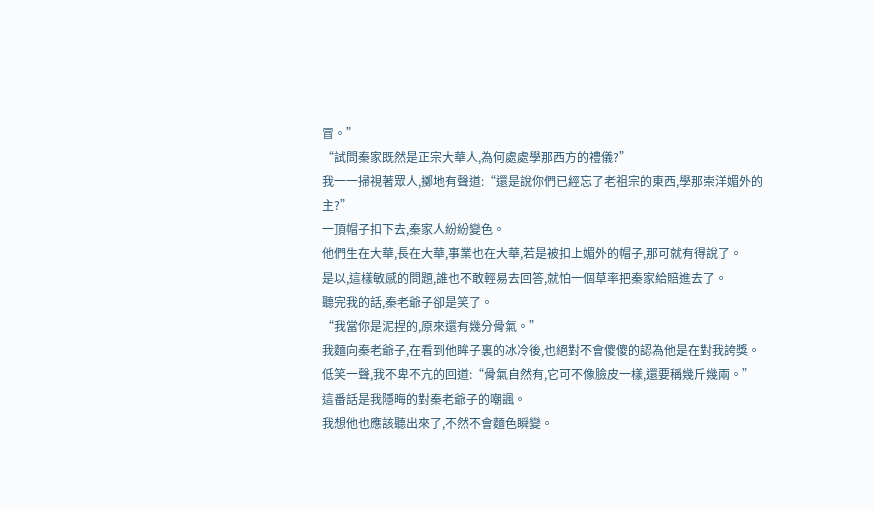冒。”
“試問秦家既然是正宗大華人,為何處處學那西方的禮儀?”
我一一掃視著眾人,擲地有聲道:“還是說你們已經忘了老祖宗的東西,學那崇洋媚外的主?”
一頂帽子扣下去,秦家人紛紛變色。
他們生在大華,長在大華,事業也在大華,若是被扣上媚外的帽子,那可就有得說了。
是以,這樣敏感的問題,誰也不敢輕易去回答,就怕一個草率把秦家給賠進去了。
聽完我的話,秦老爺子卻是笑了。
“我當你是泥捏的,原來還有幾分骨氣。”
我麵向秦老爺子,在看到他眸子裏的冰冷後,也絕對不會傻傻的認為他是在對我誇獎。
低笑一聲,我不卑不亢的回道:“骨氣自然有,它可不像臉皮一樣,還要稱幾斤幾兩。”
這番話是我隱晦的對秦老爺子的嘲諷。
我想他也應該聽出來了,不然不會麵色瞬變。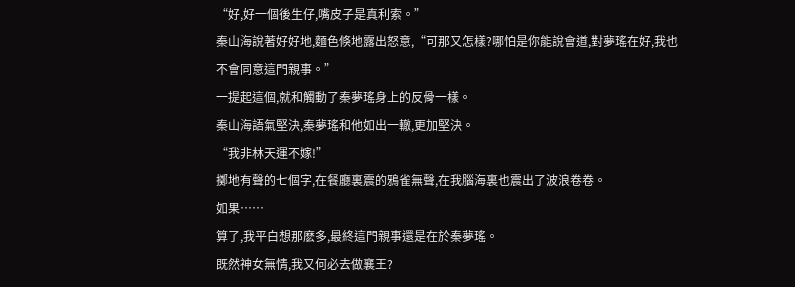“好,好一個後生仔,嘴皮子是真利索。”
秦山海說著好好地,麵色倏地露出怒意,“可那又怎樣?哪怕是你能說會道,對夢瑤在好,我也不會同意這門親事。”
一提起這個,就和觸動了秦夢瑤身上的反骨一樣。
秦山海語氣堅決,秦夢瑤和他如出一轍,更加堅決。
“我非林天運不嫁!”
擲地有聲的七個字,在餐廳裏震的鴉雀無聲,在我腦海裏也震出了波浪卷卷。
如果……
算了,我平白想那麽多,最終這門親事還是在於秦夢瑤。
既然神女無情,我又何必去做襄王?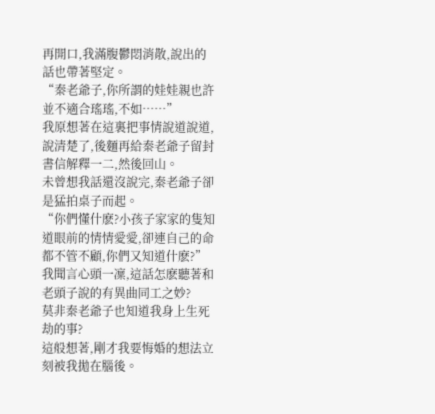再開口,我滿腹鬱悶消散,說出的話也帶著堅定。
“秦老爺子,你所謂的娃娃親也許並不適合瑤瑤,不如……”
我原想著在這裏把事情說道說道,說清楚了,後麵再給秦老爺子留封書信解釋一二,然後回山。
未曾想我話還沒說完,秦老爺子卻是猛拍桌子而起。
“你們懂什麽?小孩子家家的隻知道眼前的情情愛愛,卻連自己的命都不管不顧,你們又知道什麽?”
我聞言心頭一凜,這話怎麽聽著和老頭子說的有異曲同工之妙?
莫非秦老爺子也知道我身上生死劫的事?
這般想著,剛才我要悔婚的想法立刻被我拋在腦後。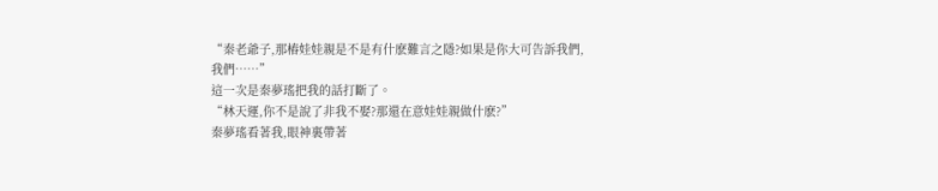“秦老爺子,那樁娃娃親是不是有什麽難言之隱?如果是你大可告訴我們,我們……”
這一次是秦夢瑤把我的話打斷了。
“林天運,你不是說了非我不娶?那還在意娃娃親做什麽?”
秦夢瑤看著我,眼神裏帶著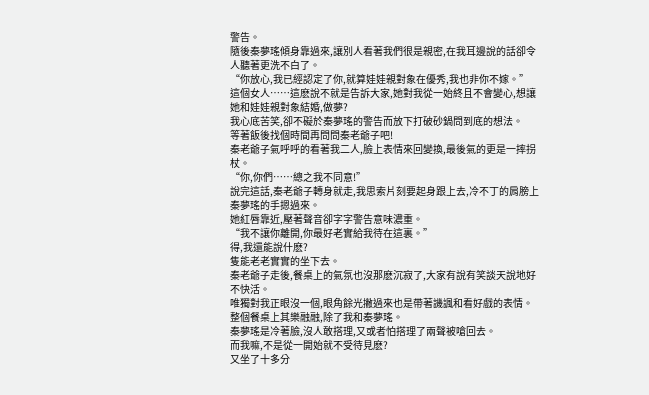警告。
隨後秦夢瑤傾身靠過來,讓別人看著我們很是親密,在我耳邊說的話卻令人聽著更洗不白了。
“你放心,我已經認定了你,就算娃娃親對象在優秀,我也非你不嫁。”
這個女人……這麽說不就是告訴大家,她對我從一始終且不會變心,想讓她和娃娃親對象結婚,做夢?
我心底苦笑,卻不礙於秦夢瑤的警告而放下打破砂鍋問到底的想法。
等著飯後找個時間再問問秦老爺子吧!
秦老爺子氣呼呼的看著我二人,臉上表情來回變換,最後氣的更是一摔拐杖。
“你,你們……總之我不同意!”
說完這話,秦老爺子轉身就走,我思索片刻要起身跟上去,冷不丁的肩膀上秦夢瑤的手摁過來。
她紅唇靠近,壓著聲音卻字字警告意味濃重。
“我不讓你離開,你最好老實給我待在這裏。”
得,我還能說什麽?
隻能老老實實的坐下去。
秦老爺子走後,餐桌上的氣氛也沒那麽沉寂了,大家有說有笑談天說地好不快活。
唯獨對我正眼沒一個,眼角餘光撇過來也是帶著譏諷和看好戲的表情。
整個餐桌上其樂融融,除了我和秦夢瑤。
秦夢瑤是冷著臉,沒人敢搭理,又或者怕搭理了兩聲被嗆回去。
而我嘛,不是從一開始就不受待見麽?
又坐了十多分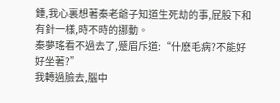鍾,我心裏想著秦老爺子知道生死劫的事,屁股下和有針一樣,時不時的挪動。
秦夢瑤看不過去了,蹙眉斥道:“什麽毛病?不能好好坐著?”
我轉過臉去,腦中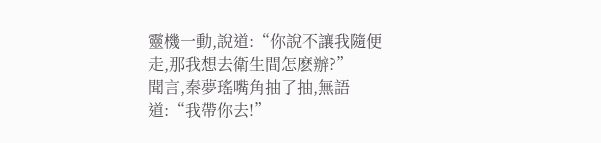靈機一動,說道:“你說不讓我隨便走,那我想去衛生間怎麽辦?”
聞言,秦夢瑤嘴角抽了抽,無語道:“我帶你去!”